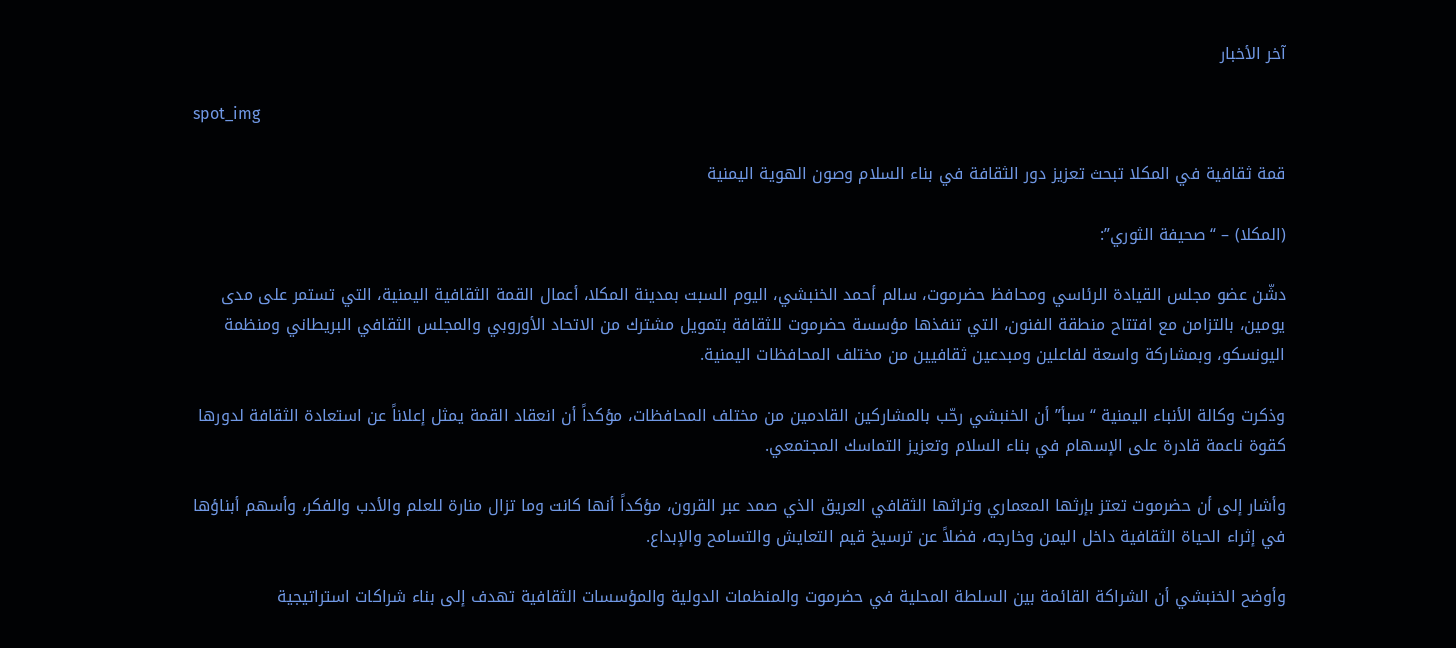آخر الأخبار

spot_img

قمة ثقافية في المكلا تبحث تعزيز دور الثقافة في بناء السلام وصون الهوية اليمنية

(المكلا) – “صحيفة الثوري”:

دشّن عضو مجلس القيادة الرئاسي ومحافظ حضرموت، سالم أحمد الخنبشي، اليوم السبت بمدينة المكلا، أعمال القمة الثقافية اليمنية، التي تستمر على مدى يومين، بالتزامن مع افتتاح منطقة الفنون، التي تنفذها مؤسسة حضرموت للثقافة بتمويل مشترك من الاتحاد الأوروبي والمجلس الثقافي البريطاني ومنظمة اليونسكو، وبمشاركة واسعة لفاعلين ومبدعين ثقافيين من مختلف المحافظات اليمنية.

وذكرت وكالة الأنباء اليمنية “سبأ” أن الخنبشي رحّب بالمشاركين القادمين من مختلف المحافظات، مؤكداً أن انعقاد القمة يمثل إعلاناً عن استعادة الثقافة لدورها كقوة ناعمة قادرة على الإسهام في بناء السلام وتعزيز التماسك المجتمعي.

وأشار إلى أن حضرموت تعتز بإرثها المعماري وتراثها الثقافي العريق الذي صمد عبر القرون، مؤكداً أنها كانت وما تزال منارة للعلم والأدب والفكر، وأسهم أبناؤها في إثراء الحياة الثقافية داخل اليمن وخارجه، فضلاً عن ترسيخ قيم التعايش والتسامح والإبداع.

وأوضح الخنبشي أن الشراكة القائمة بين السلطة المحلية في حضرموت والمنظمات الدولية والمؤسسات الثقافية تهدف إلى بناء شراكات استراتيجية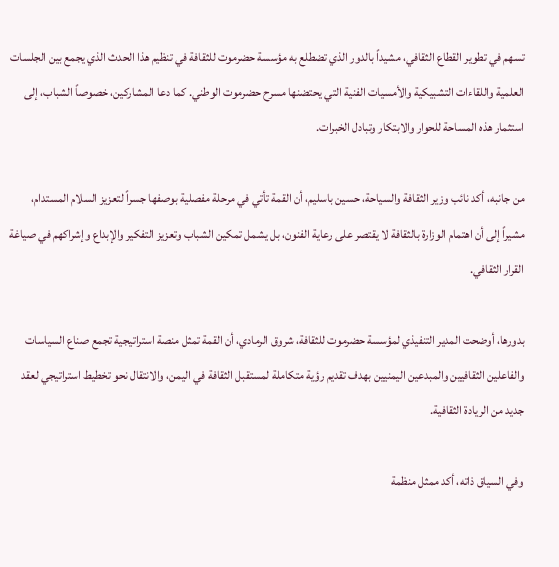تسهم في تطوير القطاع الثقافي، مشيداً بالدور الذي تضطلع به مؤسسة حضرموت للثقافة في تنظيم هذا الحدث الذي يجمع بين الجلسات العلمية واللقاءات التشبيكية والأمسيات الفنية التي يحتضنها مسرح حضرموت الوطني. كما دعا المشاركين، خصوصاً الشباب، إلى استثمار هذه المساحة للحوار والابتكار وتبادل الخبرات.

من جانبه، أكد نائب وزير الثقافة والسياحة، حسين باسليم، أن القمة تأتي في مرحلة مفصلية بوصفها جسراً لتعزيز السلام المستدام، مشيراً إلى أن اهتمام الوزارة بالثقافة لا يقتصر على رعاية الفنون، بل يشمل تمكين الشباب وتعزيز التفكير والإبداع وإشراكهم في صياغة القرار الثقافي.

بدورها، أوضحت المدير التنفيذي لمؤسسة حضرموت للثقافة، شروق الرمادي، أن القمة تمثل منصة استراتيجية تجمع صناع السياسات والفاعلين الثقافيين والمبدعين اليمنيين بهدف تقديم رؤية متكاملة لمستقبل الثقافة في اليمن، والانتقال نحو تخطيط استراتيجي لعقد جديد من الريادة الثقافية.

وفي السياق ذاته، أكد ممثل منظمة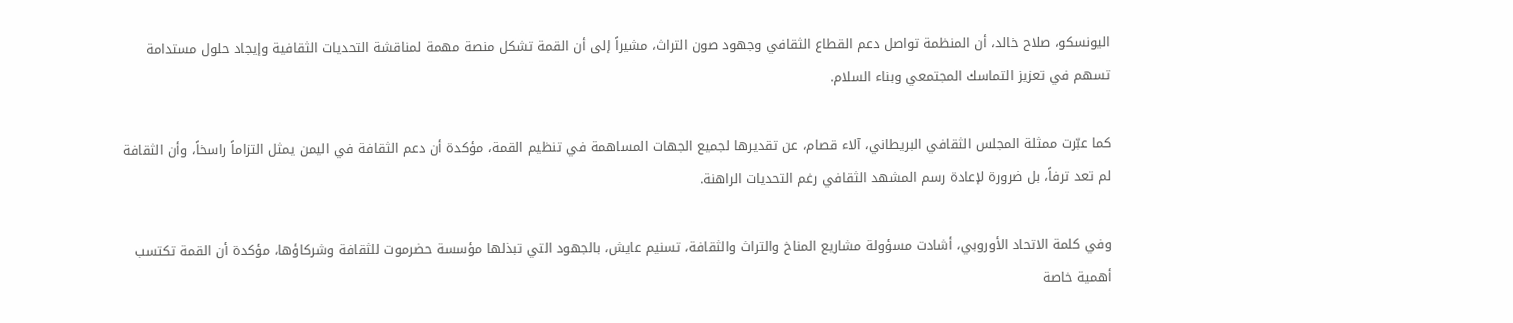اليونسكو، صلاح خالد، أن المنظمة تواصل دعم القطاع الثقافي وجهود صون التراث، مشيراً إلى أن القمة تشكل منصة مهمة لمناقشة التحديات الثقافية وإيجاد حلول مستدامة تسهم في تعزيز التماسك المجتمعي وبناء السلام.

كما عبّرت ممثلة المجلس الثقافي البريطاني، آلاء قصام، عن تقديرها لجميع الجهات المساهمة في تنظيم القمة، مؤكدة أن دعم الثقافة في اليمن يمثل التزاماً راسخاً، وأن الثقافة لم تعد ترفاً، بل ضرورة لإعادة رسم المشهد الثقافي رغم التحديات الراهنة.

وفي كلمة الاتحاد الأوروبي، أشادت مسؤولة مشاريع المناخ والتراث والثقافة، تسنيم عايش، بالجهود التي تبذلها مؤسسة حضرموت للثقافة وشركاؤها، مؤكدة أن القمة تكتسب أهمية خاصة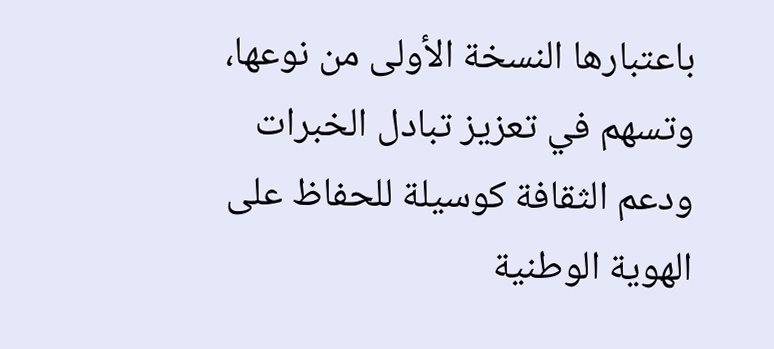باعتبارها النسخة الأولى من نوعها، وتسهم في تعزيز تبادل الخبرات ودعم الثقافة كوسيلة للحفاظ على الهوية الوطنية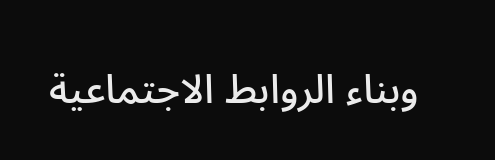وبناء الروابط الاجتماعية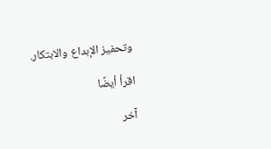وتحفيز الإبداع والابتكار.

اقرأ أيضًا

آخر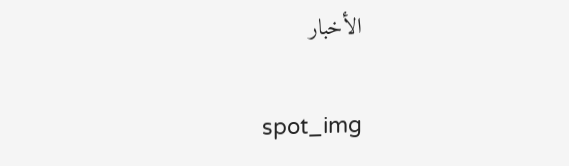الأخبار

spot_img